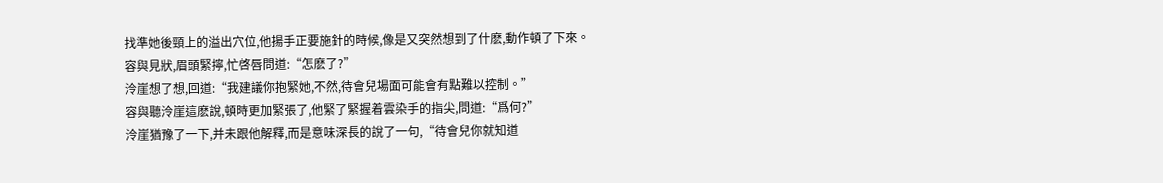找準她後頸上的溢出穴位,他揚手正要施針的時候,像是又突然想到了什麽,動作頓了下來。
容與見狀,眉頭緊擰,忙啓唇問道:“怎麽了?”
泠崖想了想,回道:“我建議你抱緊她,不然,待會兒場面可能會有點難以控制。”
容與聽泠崖這麽說,頓時更加緊張了,他緊了緊握着雲染手的指尖,問道:“爲何?”
泠崖猶豫了一下,并未跟他解釋,而是意味深長的說了一句,“待會兒你就知道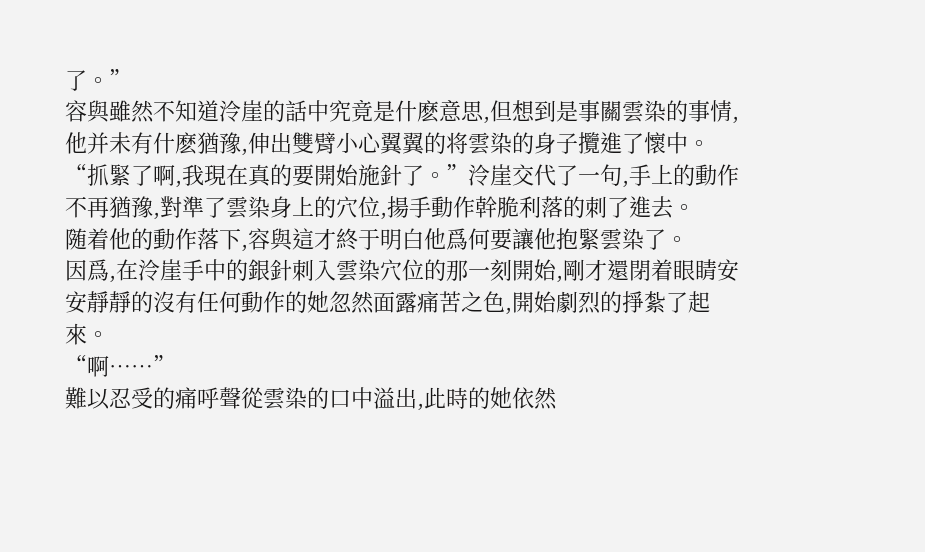了。”
容與雖然不知道泠崖的話中究竟是什麽意思,但想到是事關雲染的事情,他并未有什麽猶豫,伸出雙臂小心翼翼的将雲染的身子攬進了懷中。
“抓緊了啊,我現在真的要開始施針了。”泠崖交代了一句,手上的動作不再猶豫,對準了雲染身上的穴位,揚手動作幹脆利落的刺了進去。
随着他的動作落下,容與這才終于明白他爲何要讓他抱緊雲染了。
因爲,在泠崖手中的銀針刺入雲染穴位的那一刻開始,剛才還閉着眼睛安安靜靜的沒有任何動作的她忽然面露痛苦之色,開始劇烈的掙紮了起來。
“啊……”
難以忍受的痛呼聲從雲染的口中溢出,此時的她依然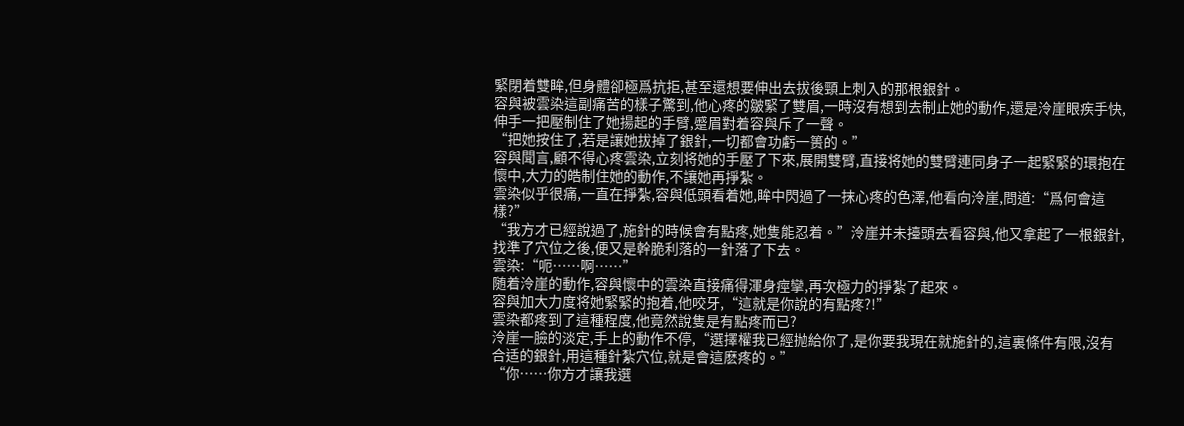緊閉着雙眸,但身體卻極爲抗拒,甚至還想要伸出去拔後頸上刺入的那根銀針。
容與被雲染這副痛苦的樣子驚到,他心疼的皺緊了雙眉,一時沒有想到去制止她的動作,還是泠崖眼疾手快,伸手一把壓制住了她揚起的手臂,蹙眉對着容與斥了一聲。
“把她按住了,若是讓她拔掉了銀針,一切都會功虧一篑的。”
容與聞言,顧不得心疼雲染,立刻将她的手壓了下來,展開雙臂,直接将她的雙臂連同身子一起緊緊的環抱在懷中,大力的皓制住她的動作,不讓她再掙紮。
雲染似乎很痛,一直在掙紮,容與低頭看着她,眸中閃過了一抹心疼的色澤,他看向泠崖,問道:“爲何會這樣?”
“我方才已經說過了,施針的時候會有點疼,她隻能忍着。”泠崖并未擡頭去看容與,他又拿起了一根銀針,找準了穴位之後,便又是幹脆利落的一針落了下去。
雲染:“呃……啊……”
随着泠崖的動作,容與懷中的雲染直接痛得渾身痙攣,再次極力的掙紮了起來。
容與加大力度将她緊緊的抱着,他咬牙,“這就是你說的有點疼?!”
雲染都疼到了這種程度,他竟然說隻是有點疼而已?
泠崖一臉的淡定,手上的動作不停,“選擇權我已經抛給你了,是你要我現在就施針的,這裏條件有限,沒有合适的銀針,用這種針紮穴位,就是會這麽疼的。”
“你……你方才讓我選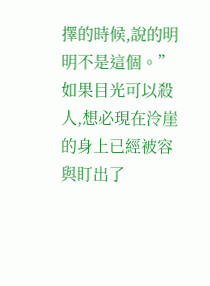擇的時候,說的明明不是這個。”如果目光可以殺人,想必現在泠崖的身上已經被容與盯出了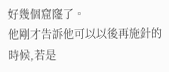好幾個窟窿了。
他剛才告訴他可以以後再施針的時候,若是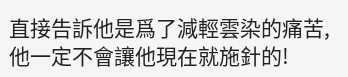直接告訴他是爲了減輕雲染的痛苦,他一定不會讓他現在就施針的!